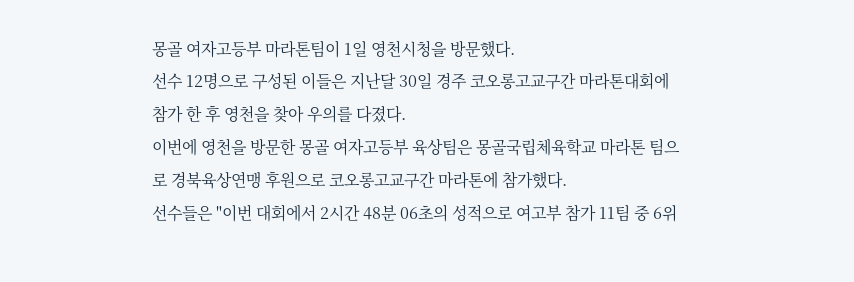몽골 여자고등부 마라톤팀이 1일 영천시청을 방문했다.
선수 12명으로 구성된 이들은 지난달 30일 경주 코오롱고교구간 마라톤대회에 참가 한 후 영천을 찾아 우의를 다졌다.
이번에 영천을 방문한 몽골 여자고등부 육상팀은 몽골국립체육학교 마라톤 팀으로 경북육상연맹 후원으로 코오롱고교구간 마라톤에 참가했다.
선수들은 "이번 대회에서 2시간 48분 06초의 성적으로 여고부 참가 11팀 중 6위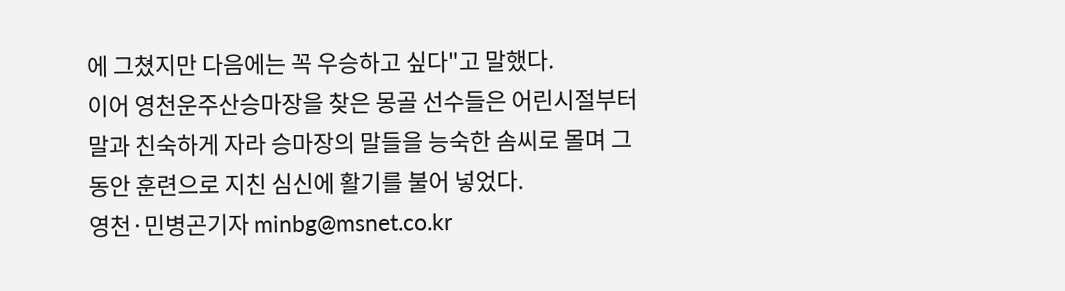에 그쳤지만 다음에는 꼭 우승하고 싶다"고 말했다.
이어 영천운주산승마장을 찾은 몽골 선수들은 어린시절부터 말과 친숙하게 자라 승마장의 말들을 능숙한 솜씨로 몰며 그 동안 훈련으로 지친 심신에 활기를 불어 넣었다.
영천·민병곤기자 minbg@msnet.co.kr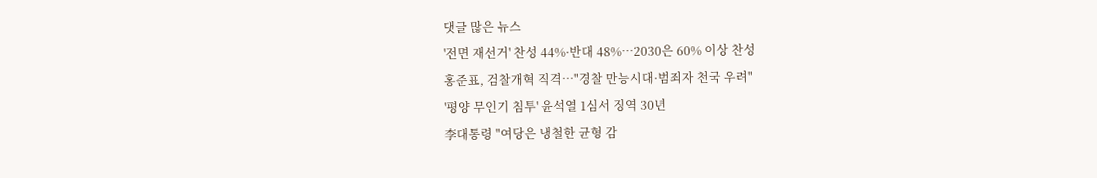댓글 많은 뉴스
'전면 재선거' 찬성 44%·반대 48%…2030은 60% 이상 찬성
홍준표, 검찰개혁 직격…"경찰 만능시대·범죄자 천국 우려"
'평양 무인기 침투' 윤석열 1심서 징역 30년
李대통령 "여당은 냉철한 균형 감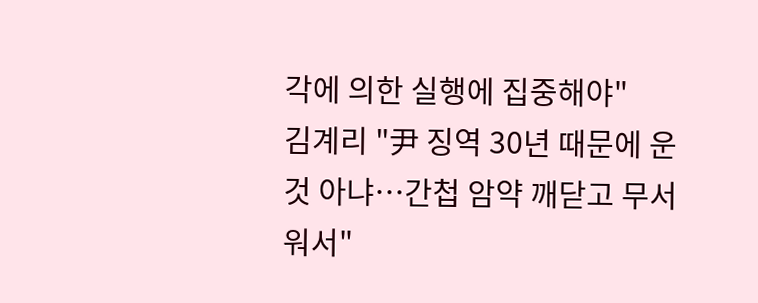각에 의한 실행에 집중해야"
김계리 "尹 징역 30년 때문에 운 것 아냐…간첩 암약 깨닫고 무서워서"